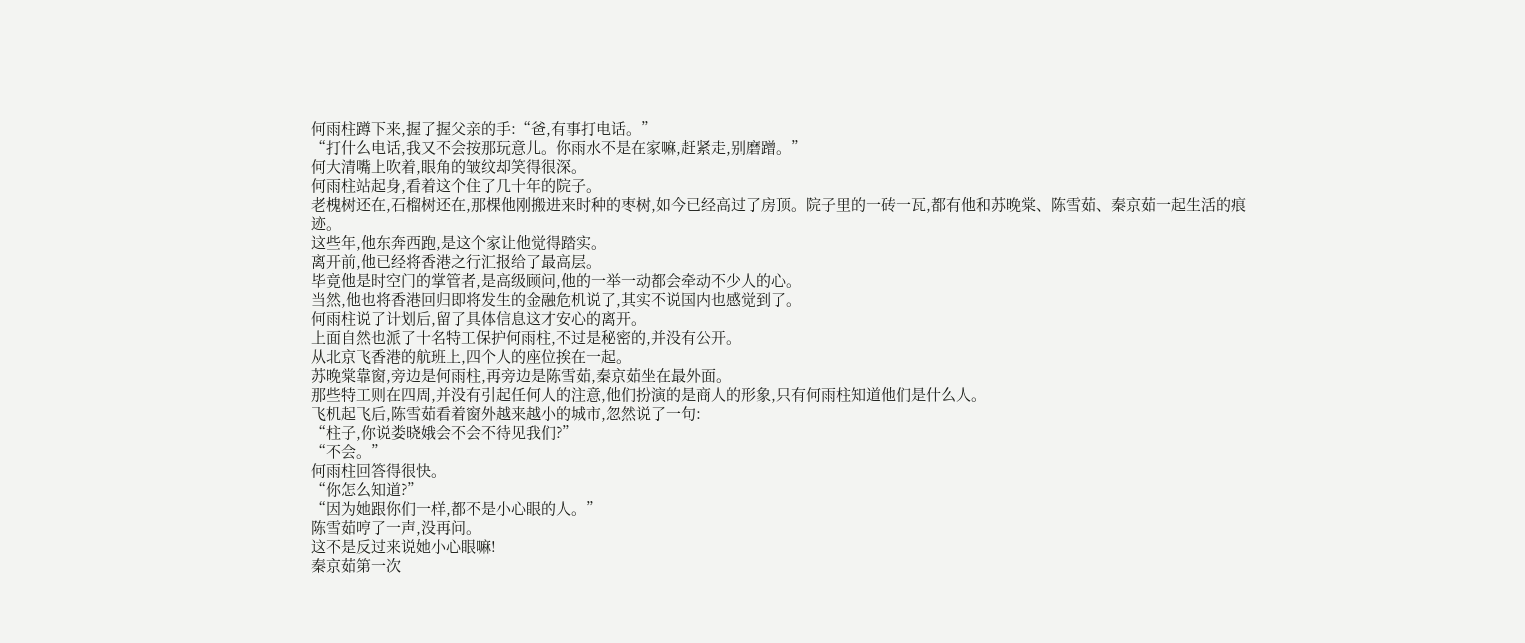何雨柱蹲下来,握了握父亲的手:“爸,有事打电话。”
“打什么电话,我又不会按那玩意儿。你雨水不是在家嘛,赶紧走,别磨蹭。”
何大清嘴上吹着,眼角的皱纹却笑得很深。
何雨柱站起身,看着这个住了几十年的院子。
老槐树还在,石榴树还在,那棵他刚搬进来时种的枣树,如今已经高过了房顶。院子里的一砖一瓦,都有他和苏晚棠、陈雪茹、秦京茹一起生活的痕迹。
这些年,他东奔西跑,是这个家让他觉得踏实。
离开前,他已经将香港之行汇报给了最高层。
毕竟他是时空门的掌管者,是高级顾问,他的一举一动都会牵动不少人的心。
当然,他也将香港回归即将发生的金融危机说了,其实不说国内也感觉到了。
何雨柱说了计划后,留了具体信息这才安心的离开。
上面自然也派了十名特工保护何雨柱,不过是秘密的,并没有公开。
从北京飞香港的航班上,四个人的座位挨在一起。
苏晚棠靠窗,旁边是何雨柱,再旁边是陈雪茹,秦京茹坐在最外面。
那些特工则在四周,并没有引起任何人的注意,他们扮演的是商人的形象,只有何雨柱知道他们是什么人。
飞机起飞后,陈雪茹看着窗外越来越小的城市,忽然说了一句:
“柱子,你说娄晓娥会不会不待见我们?”
“不会。”
何雨柱回答得很快。
“你怎么知道?”
“因为她跟你们一样,都不是小心眼的人。”
陈雪茹哼了一声,没再问。
这不是反过来说她小心眼嘛!
秦京茹第一次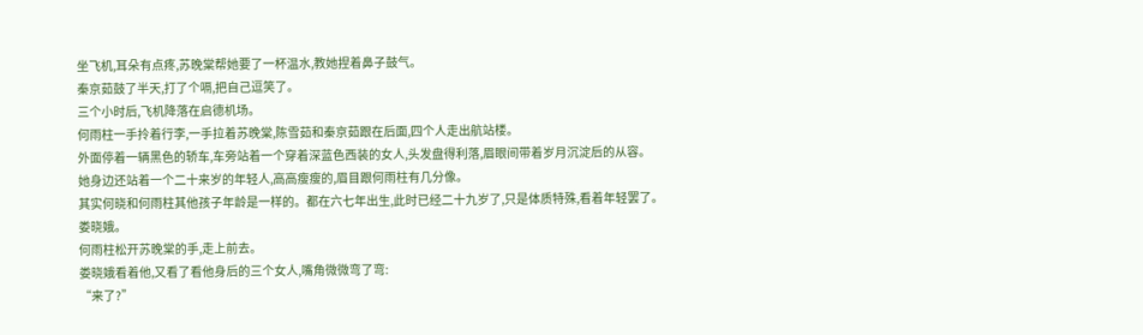坐飞机,耳朵有点疼,苏晚棠帮她要了一杯温水,教她捏着鼻子鼓气。
秦京茹鼓了半天,打了个嗝,把自己逗笑了。
三个小时后,飞机降落在启德机场。
何雨柱一手拎着行李,一手拉着苏晚棠,陈雪茹和秦京茹跟在后面,四个人走出航站楼。
外面停着一辆黑色的轿车,车旁站着一个穿着深蓝色西装的女人,头发盘得利落,眉眼间带着岁月沉淀后的从容。
她身边还站着一个二十来岁的年轻人,高高瘦瘦的,眉目跟何雨柱有几分像。
其实何晓和何雨柱其他孩子年龄是一样的。都在六七年出生,此时已经二十九岁了,只是体质特殊,看着年轻罢了。
娄晓娥。
何雨柱松开苏晚棠的手,走上前去。
娄晓娥看着他,又看了看他身后的三个女人,嘴角微微弯了弯:
“来了?”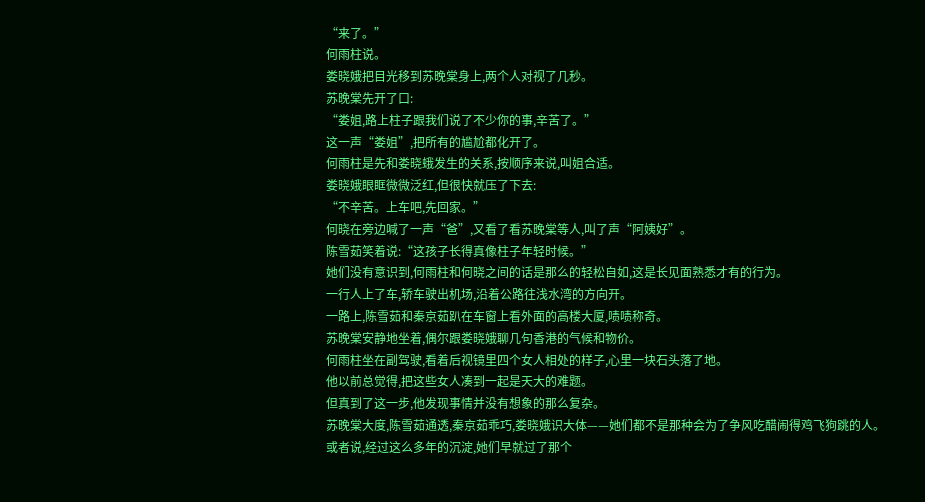“来了。”
何雨柱说。
娄晓娥把目光移到苏晚棠身上,两个人对视了几秒。
苏晚棠先开了口:
“娄姐,路上柱子跟我们说了不少你的事,辛苦了。”
这一声“娄姐”,把所有的尴尬都化开了。
何雨柱是先和娄晓蛾发生的关系,按顺序来说,叫姐合适。
娄晓娥眼眶微微泛红,但很快就压了下去:
“不辛苦。上车吧,先回家。”
何晓在旁边喊了一声“爸”,又看了看苏晚棠等人,叫了声“阿姨好”。
陈雪茹笑着说:“这孩子长得真像柱子年轻时候。”
她们没有意识到,何雨柱和何晓之间的话是那么的轻松自如,这是长见面熟悉才有的行为。
一行人上了车,轿车驶出机场,沿着公路往浅水湾的方向开。
一路上,陈雪茹和秦京茹趴在车窗上看外面的高楼大厦,啧啧称奇。
苏晚棠安静地坐着,偶尔跟娄晓娥聊几句香港的气候和物价。
何雨柱坐在副驾驶,看着后视镜里四个女人相处的样子,心里一块石头落了地。
他以前总觉得,把这些女人凑到一起是天大的难题。
但真到了这一步,他发现事情并没有想象的那么复杂。
苏晚棠大度,陈雪茹通透,秦京茹乖巧,娄晓娥识大体——她们都不是那种会为了争风吃醋闹得鸡飞狗跳的人。
或者说,经过这么多年的沉淀,她们早就过了那个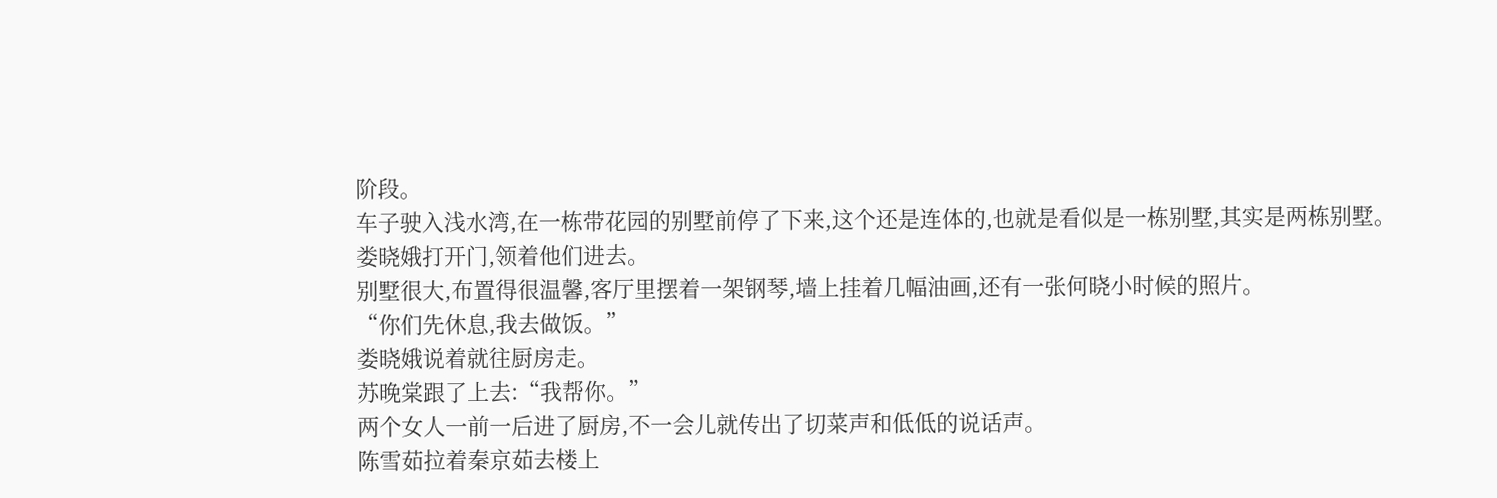阶段。
车子驶入浅水湾,在一栋带花园的别墅前停了下来,这个还是连体的,也就是看似是一栋别墅,其实是两栋别墅。
娄晓娥打开门,领着他们进去。
别墅很大,布置得很温馨,客厅里摆着一架钢琴,墙上挂着几幅油画,还有一张何晓小时候的照片。
“你们先休息,我去做饭。”
娄晓娥说着就往厨房走。
苏晚棠跟了上去:“我帮你。”
两个女人一前一后进了厨房,不一会儿就传出了切菜声和低低的说话声。
陈雪茹拉着秦京茹去楼上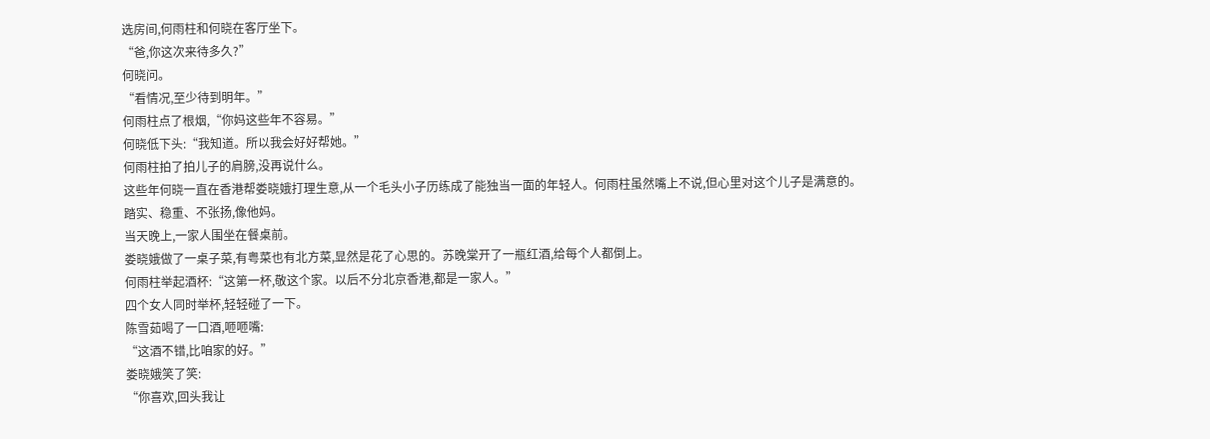选房间,何雨柱和何晓在客厅坐下。
“爸,你这次来待多久?”
何晓问。
“看情况,至少待到明年。”
何雨柱点了根烟,“你妈这些年不容易。”
何晓低下头:“我知道。所以我会好好帮她。”
何雨柱拍了拍儿子的肩膀,没再说什么。
这些年何晓一直在香港帮娄晓娥打理生意,从一个毛头小子历练成了能独当一面的年轻人。何雨柱虽然嘴上不说,但心里对这个儿子是满意的。
踏实、稳重、不张扬,像他妈。
当天晚上,一家人围坐在餐桌前。
娄晓娥做了一桌子菜,有粤菜也有北方菜,显然是花了心思的。苏晚棠开了一瓶红酒,给每个人都倒上。
何雨柱举起酒杯:“这第一杯,敬这个家。以后不分北京香港,都是一家人。”
四个女人同时举杯,轻轻碰了一下。
陈雪茹喝了一口酒,咂咂嘴:
“这酒不错,比咱家的好。”
娄晓娥笑了笑:
“你喜欢,回头我让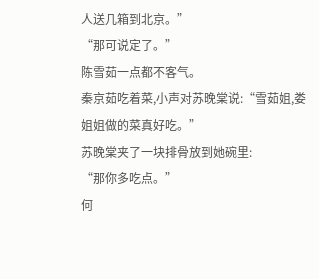人送几箱到北京。”
“那可说定了。”
陈雪茹一点都不客气。
秦京茹吃着菜,小声对苏晚棠说:“雪茹姐,娄姐姐做的菜真好吃。”
苏晚棠夹了一块排骨放到她碗里:
“那你多吃点。”
何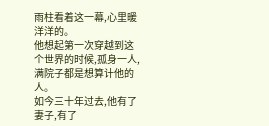雨柱看着这一幕,心里暖洋洋的。
他想起第一次穿越到这个世界的时候,孤身一人,满院子都是想算计他的人。
如今三十年过去,他有了妻子,有了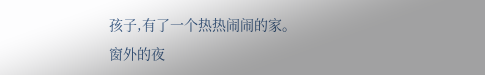孩子,有了一个热热闹闹的家。
窗外的夜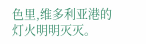色里,维多利亚港的灯火明明灭灭。